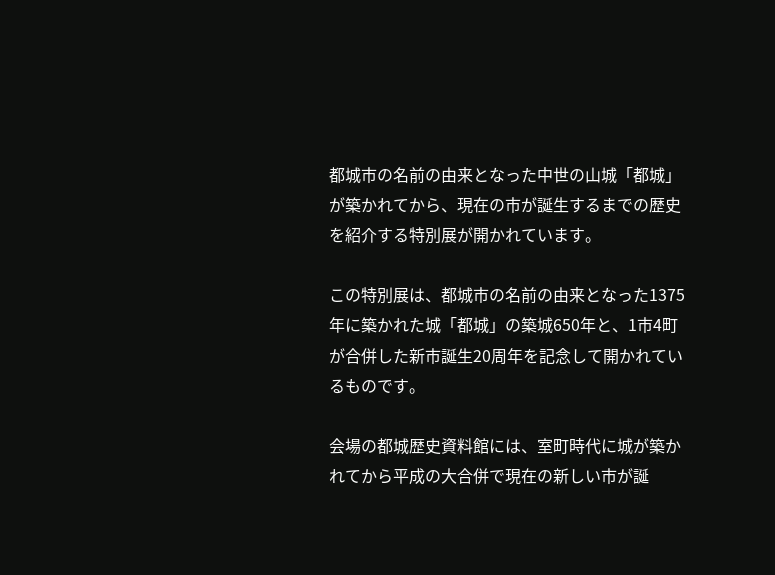都城市の名前の由来となった中世の山城「都城」が築かれてから、現在の市が誕生するまでの歴史を紹介する特別展が開かれています。

この特別展は、都城市の名前の由来となった1375年に築かれた城「都城」の築城650年と、1市4町が合併した新市誕生20周年を記念して開かれているものです。

会場の都城歴史資料館には、室町時代に城が築かれてから平成の大合併で現在の新しい市が誕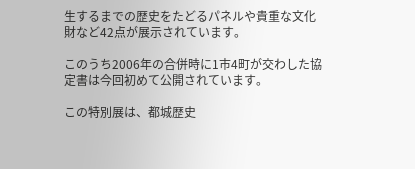生するまでの歴史をたどるパネルや貴重な文化財など42点が展示されています。

このうち2006年の合併時に1市4町が交わした協定書は今回初めて公開されています。

この特別展は、都城歴史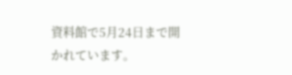資料館で5月24日まで開かれています。